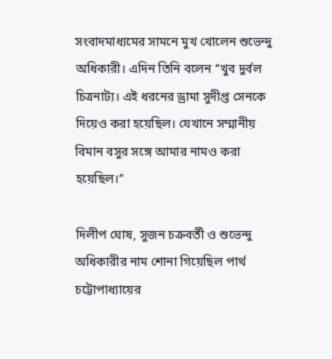সংবাদমাধ্যমের সামনে মুখ খোলেন শুভেন্দু অধিকারী। এদিন তিনি বলেন ‘‘খুব দুর্বল চিত্রনাট্য। এই ধরনের ড্রামা সুদীপ্ত সেনকে দিয়েও করা হয়েছিল। যেখানে সম্মানীয় বিমান বসুর সঙ্গে আমার নামও করা হয়েছিল।’’

দিলীপ ঘোষ, সুজন চক্রবর্তী ও শুভেন্দু অধিকারীর নাম শোনা গিয়েছিল পার্থ চট্টোপাধ্যায়ের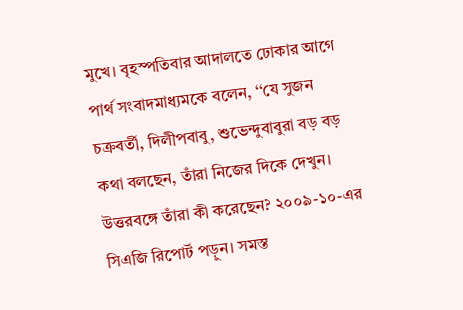মুখে। বৃহস্পতিবার আদালতে ঢোকার আগে পার্থ সংবাদমাধ্যমকে বলেন, ‘‘যে সুজন চক্রবর্তী, দিলীপবাবু, শুভেন্দুবাবুরা বড় বড় কথা বলছেন, তাঁরা নিজের দিকে দেখুন। উত্তরবঙ্গে তাঁরা কী করেছেন? ২০০৯-১০-এর সিএজি রিপোর্ট পড়ুন। সমস্ত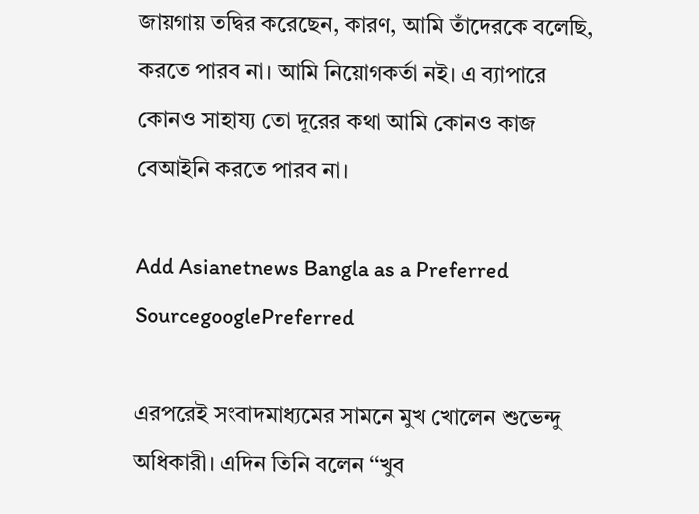জায়গায় তদ্বির করেছেন, কারণ, আমি তাঁদেরকে বলেছি, করতে পারব না। আমি নিয়োগকর্তা নই। এ ব্যাপারে কোনও সাহায্য তো দূরের কথা আমি কোনও কাজ বেআইনি করতে পারব না।

Add Asianetnews Bangla as a Preferred SourcegooglePreferred

এরপরেই সংবাদমাধ্যমের সামনে মুখ খোলেন শুভেন্দু অধিকারী। এদিন তিনি বলেন ‘‘খুব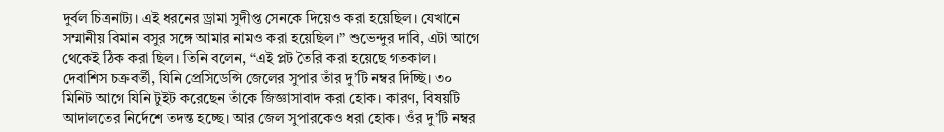দুর্বল চিত্রনাট্য। এই ধরনের ড্রামা সুদীপ্ত সেনকে দিয়েও করা হয়েছিল। যেখানে সম্মানীয় বিমান বসুর সঙ্গে আমার নামও করা হয়েছিল।’’ শুভেন্দুর দাবি, এটা আগে থেকেই ঠিক করা ছিল। তিনি বলেন, ‘‘এই প্লট তৈরি করা হয়েছে গতকাল। দেবাশিস চক্রবর্তী, যিনি প্রেসিডেন্সি জেলের সুপার তাঁর দু’টি নম্বর দিচ্ছি। ৩০ মিনিট আগে যিনি টুইট করেছেন তাঁকে জিজ্ঞাসাবাদ করা হোক। কারণ, বিষয়টি আদালতের নির্দেশে তদন্ত হচ্ছে। আর জেল সুপারকেও ধরা হোক। ওঁর দু’টি নম্বর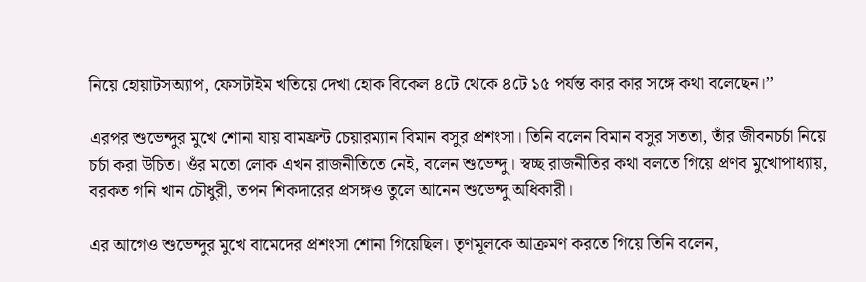নিয়ে হোয়াটসঅ্যাপ, ফেসটাইম খতিয়ে দেখা হোক বিকেল ৪টে থেকে ৪টে ১৫ পর্যন্ত কার কার সঙ্গে কথা বলেছেন।’’

এরপর শুভেন্দুর মুখে শোনা যায় বামফ্রন্ট চেয়ারম্যান বিমান বসুর প্রশংসা। তিনি বলেন বিমান বসুর সততা, তাঁর জীবনচর্চা নিয়ে চর্চা করা উচিত। ওঁর মতো লোক এখন রাজনীতিতে নেই, বলেন শুভেন্দু। স্বচ্ছ রাজনীতির কথা বলতে গিয়ে প্রণব মুখোপাধ্যায়, বরকত গনি খান চৌধুরী, তপন শিকদারের প্রসঙ্গও তুলে আনেন শুভেন্দু অধিকারী।

এর আগেও শুভেন্দুর মুখে বামেদের প্রশংসা শোনা গিয়েছিল। তৃণমূলকে আক্রমণ করতে গিয়ে তিনি বলেন,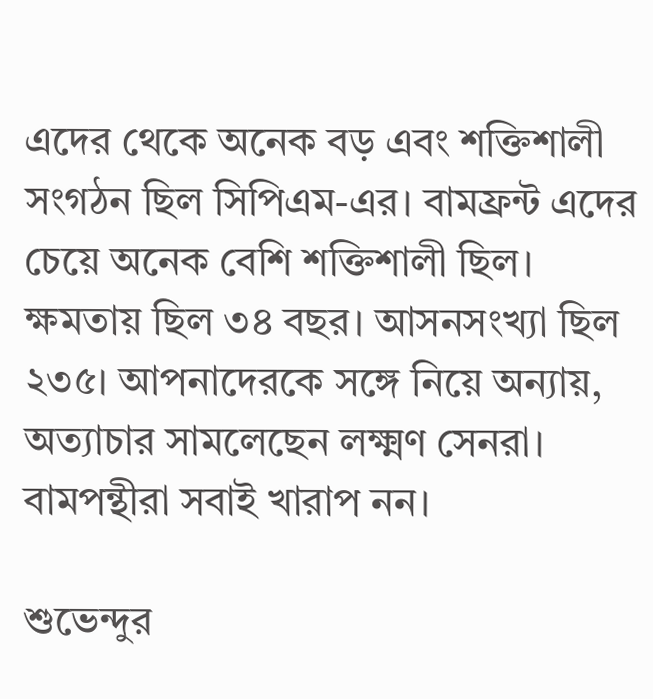এদের থেকে অনেক বড় এবং শক্তিশালী সংগঠন ছিল সিপিএম-এর। বামফ্রন্ট এদের চেয়ে অনেক বেশি শক্তিশালী ছিল। ক্ষমতায় ছিল ৩৪ বছর। আসনসংখ্যা ছিল ২৩৫। আপনাদেরকে সঙ্গে নিয়ে অন্যায়, অত্যাচার সামলেছেন লক্ষ্মণ সেনরা। বামপন্থীরা সবাই খারাপ নন।

শুভেন্দুর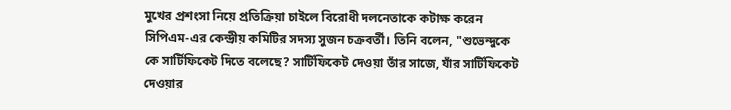মুখের প্রশংসা নিয়ে প্রতিক্রিয়া চাইলে বিরোধী দলনেতাকে কটাক্ষ করেন সিপিএম-এর কেন্দ্রীয় কমিটির সদস্য সুজন চক্রবর্তী। তিনি বলেন, "শুভেন্দুকে কে সার্টিফিকেট দিতে বলেছে? সার্টিফিকেট দেওয়া তাঁর সাজে, যাঁর সার্টিফিকেট দেওয়ার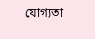যোগ্যতা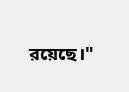রয়েছে।"